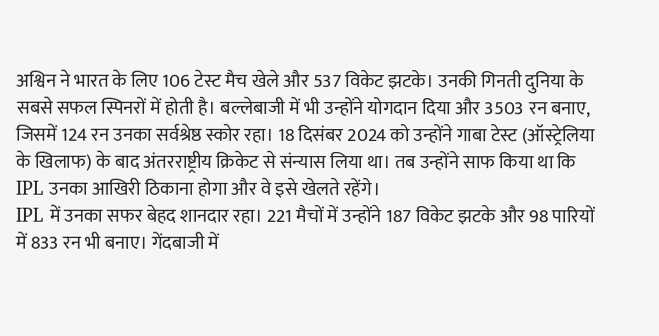अश्विन ने भारत के लिए 106 टेस्ट मैच खेले और 537 विकेट झटके। उनकी गिनती दुनिया के सबसे सफल स्पिनरों में होती है। बल्लेबाजी में भी उन्होंने योगदान दिया और 3503 रन बनाए, जिसमें 124 रन उनका सर्वश्रेष्ठ स्कोर रहा। 18 दिसंबर 2024 को उन्होंने गाबा टेस्ट (ऑस्ट्रेलिया के खिलाफ) के बाद अंतरराष्ट्रीय क्रिकेट से संन्यास लिया था। तब उन्होंने साफ किया था कि IPL उनका आखिरी ठिकाना होगा और वे इसे खेलते रहेंगे।
IPL में उनका सफर बेहद शानदार रहा। 221 मैचों में उन्होंने 187 विकेट झटके और 98 पारियों में 833 रन भी बनाए। गेंदबाजी में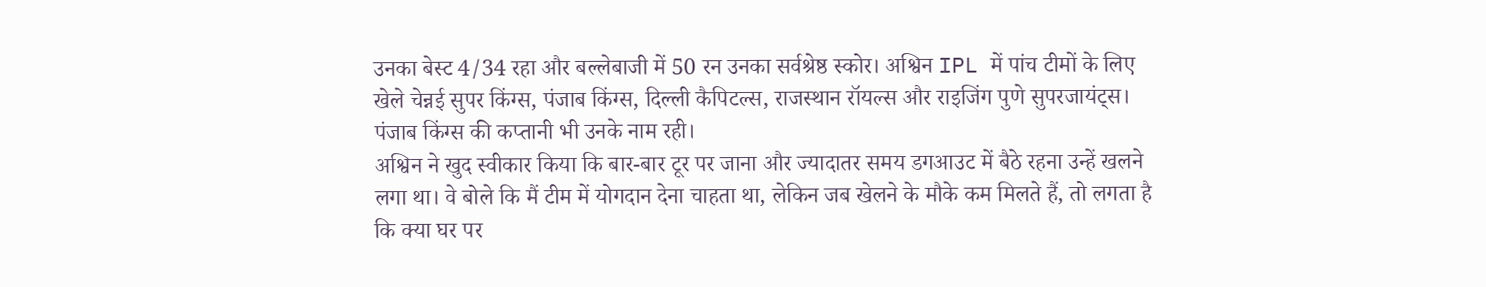उनका बेस्ट 4/34 रहा और बल्लेबाजी में 50 रन उनका सर्वश्रेष्ठ स्कोर। अश्विन IPL में पांच टीमों के लिए खेले चेन्नई सुपर किंग्स, पंजाब किंग्स, दिल्ली कैपिटल्स, राजस्थान रॉयल्स और राइजिंग पुणे सुपरजायंट्स। पंजाब किंग्स की कप्तानी भी उनके नाम रही।
अश्विन ने खुद स्वीकार किया कि बार-बार टूर पर जाना और ज्यादातर समय डगआउट में बैठे रहना उन्हें खलने लगा था। वे बोले कि मैं टीम में योगदान देना चाहता था, लेकिन जब खेलने के मौके कम मिलते हैं, तो लगता है कि क्या घर पर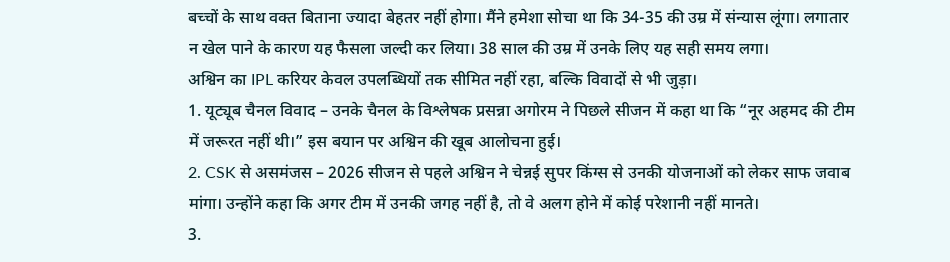बच्चों के साथ वक्त बिताना ज्यादा बेहतर नहीं होगा। मैंने हमेशा सोचा था कि 34-35 की उम्र में संन्यास लूंगा। लगातार न खेल पाने के कारण यह फैसला जल्दी कर लिया। 38 साल की उम्र में उनके लिए यह सही समय लगा।
अश्विन का IPL करियर केवल उपलब्धियों तक सीमित नहीं रहा, बल्कि विवादों से भी जुड़ा।
1. यूट्यूब चैनल विवाद – उनके चैनल के विश्लेषक प्रसन्ना अगोरम ने पिछले सीजन में कहा था कि “नूर अहमद की टीम में जरूरत नहीं थी।” इस बयान पर अश्विन की खूब आलोचना हुई।
2. CSK से असमंजस – 2026 सीजन से पहले अश्विन ने चेन्नई सुपर किंग्स से उनकी योजनाओं को लेकर साफ जवाब मांगा। उन्होंने कहा कि अगर टीम में उनकी जगह नहीं है, तो वे अलग होने में कोई परेशानी नहीं मानते।
3.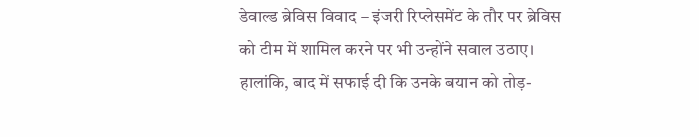डेवाल्ड ब्रेविस विवाद – इंजरी रिप्लेसमेंट के तौर पर ब्रेविस को टीम में शामिल करने पर भी उन्होंने सवाल उठाए। हालांकि, बाद में सफाई दी कि उनके बयान को तोड़-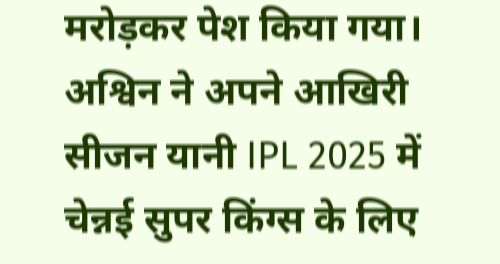मरोड़कर पेश किया गया।
अश्विन ने अपने आखिरी सीजन यानी IPL 2025 में चेन्नई सुपर किंग्स के लिए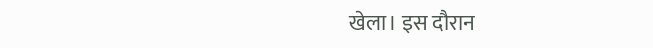खेला। इस दौरान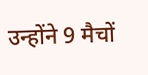उन्होंने 9 मैचों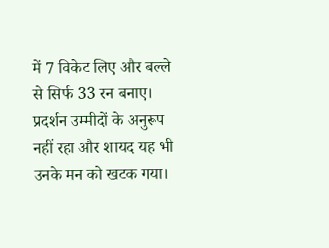में 7 विकेट लिए और बल्ले से सिर्फ 33 रन बनाए। प्रदर्शन उम्मीदों के अनुरूप नहीं रहा और शायद यह भी उनके मन को खटक गया।